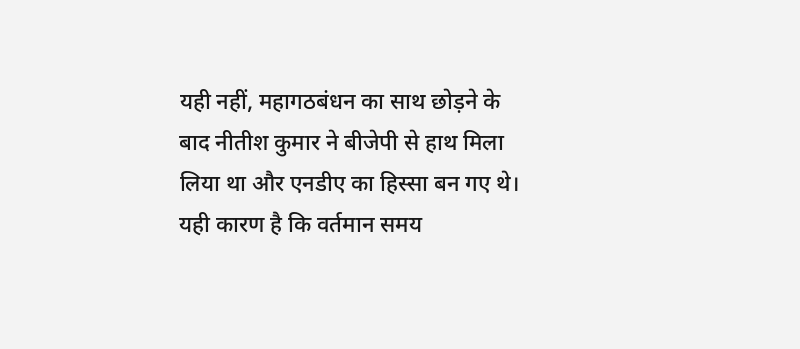यही नहीं, महागठबंधन का साथ छोड़ने के बाद नीतीश कुमार ने बीजेपी से हाथ मिला लिया था और एनडीए का हिस्सा बन गए थे। यही कारण है कि वर्तमान समय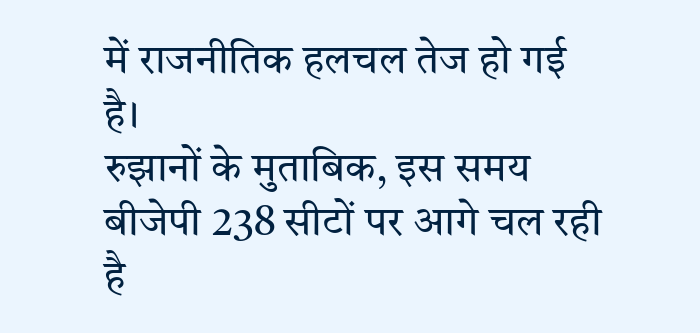में राजनीतिक हलचल तेज हो गई है।
रुझानों के मुताबिक, इस समय बीजेपी 238 सीटों पर आगे चल रही है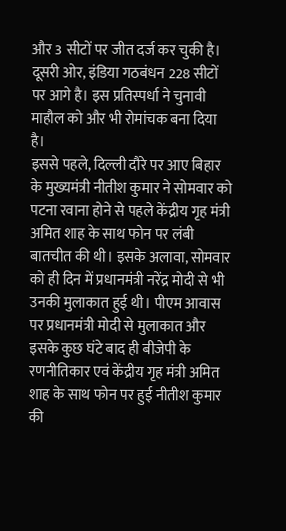और 3 सीटों पर जीत दर्ज कर चुकी है। दूसरी ओर, इंडिया गठबंधन 228 सीटों पर आगे है। इस प्रतिस्पर्धा ने चुनावी माहौल को और भी रोमांचक बना दिया है।
इससे पहले, दिल्ली दौरे पर आए बिहार के मुख्यमंत्री नीतीश कुमार ने सोमवार को पटना रवाना होने से पहले केंद्रीय गृह मंत्री अमित शाह के साथ फोन पर लंबी बातचीत की थी। इसके अलावा, सोमवार को ही दिन में प्रधानमंत्री नरेंद्र मोदी से भी उनकी मुलाकात हुई थी। पीएम आवास पर प्रधानमंत्री मोदी से मुलाकात और इसके कुछ घंटे बाद ही बीजेपी के रणनीतिकार एवं केंद्रीय गृह मंत्री अमित शाह के साथ फोन पर हुई नीतीश कुमार की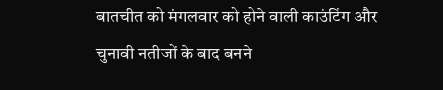बातचीत को मंगलवार को होने वाली काउंटिंग और चुनावी नतीजों के बाद बनने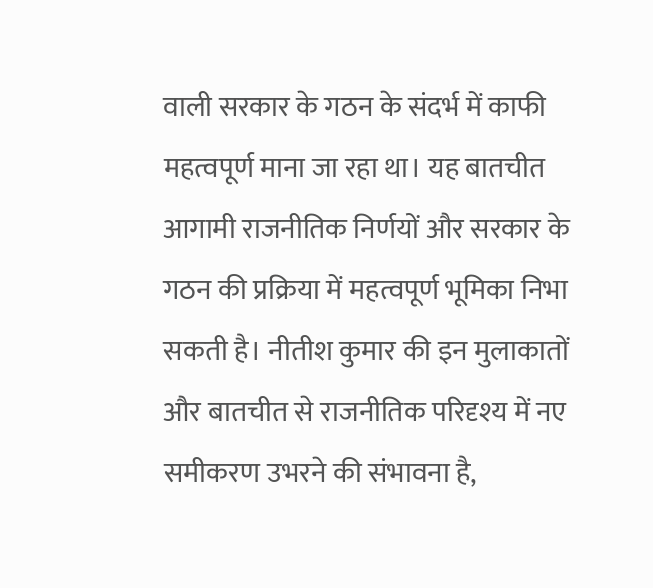वाली सरकार के गठन के संदर्भ में काफी महत्वपूर्ण माना जा रहा था। यह बातचीत आगामी राजनीतिक निर्णयों और सरकार के गठन की प्रक्रिया में महत्वपूर्ण भूमिका निभा सकती है। नीतीश कुमार की इन मुलाकातों और बातचीत से राजनीतिक परिदृश्य में नए समीकरण उभरने की संभावना है,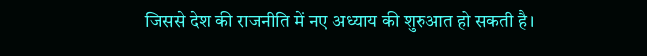जिससे देश की राजनीति में नए अध्याय की शुरुआत हो सकती है।